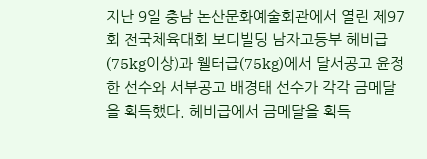지난 9일 충남 논산문화예술회관에서 열린 제97회 전국체육대회 보디빌딩 남자고등부 헤비급(75kg이상)과 웰터급(75kg)에서 달서공고 윤정한 선수와 서부공고 배경태 선수가 각각 금메달을 획득했다. 헤비급에서 금메달을 획득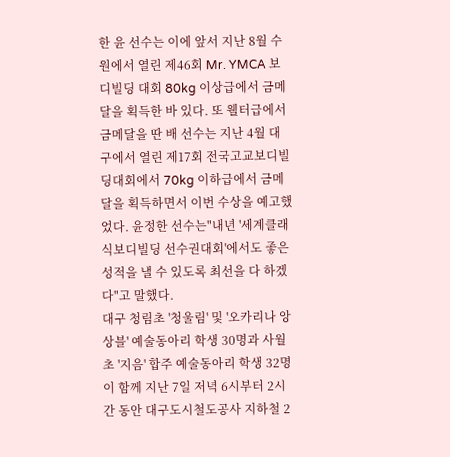한 윤 선수는 이에 앞서 지난 8월 수원에서 열린 제46회 Mr. YMCA 보디빌딩 대회 80kg 이상급에서 금메달을 획득한 바 있다. 또 웰터급에서 금메달을 딴 배 선수는 지난 4월 대구에서 열린 제17회 전국고교보디빌딩대회에서 70kg 이하급에서 금메달을 획득하면서 이번 수상을 예고했었다. 윤정한 선수는"내년 '세계클래식보디빌딩 선수권대회'에서도 좋은 성적을 낼 수 있도록 최선을 다 하겠다"고 말했다.
대구 청림초 '청울림' 및 '오카리나 앙상블' 예술동아리 학생 30명과 사월초 '지음' 합주 예술동아리 학생 32명이 함께 지난 7일 저녁 6시부터 2시간 동안 대구도시철도공사 지하철 2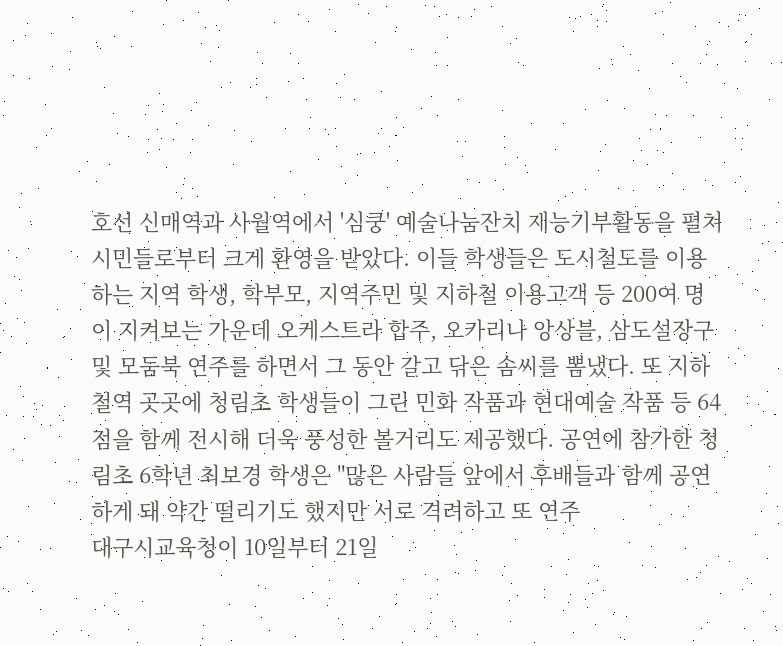호선 신매역과 사월역에서 '심쿵' 예술나눔잔치 재능기부활동을 펼쳐 시민들로부터 크게 환영을 받았다. 이들 학생들은 도시철도를 이용하는 지역 학생, 학부모, 지역주민 및 지하철 이용고객 등 200여 명이 지켜보는 가운데 오케스트라 합주, 오카리나 앙상블, 삼도설장구 및 모둠북 연주를 하면서 그 동안 갈고 닦은 솜씨를 뽐냈다. 또 지하철역 곳곳에 청림초 학생들이 그린 민화 작품과 현대예술 작품 등 64점을 함께 전시해 더욱 풍성한 볼거리도 제공했다. 공연에 참가한 청림초 6학년 최보경 학생은 "많은 사람들 앞에서 후배들과 함께 공연하게 돼 약간 떨리기도 했지만 서로 격려하고 또 연주
대구시교육청이 10일부터 21일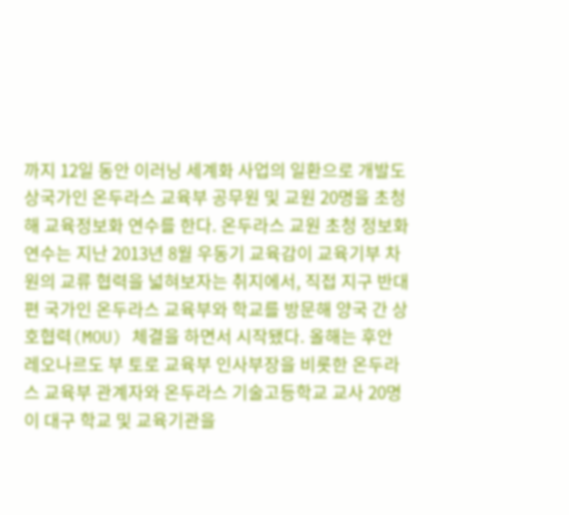까지 12일 동안 이러닝 세계화 사업의 일환으로 개발도상국가인 온두라스 교육부 공무원 및 교원 20명을 초청해 교육정보화 연수를 한다. 온두라스 교원 초청 정보화 연수는 지난 2013년 8월 우동기 교육감이 교육기부 차원의 교류 협력을 넓혀보자는 취지에서, 직접 지구 반대편 국가인 온두라스 교육부와 학교를 방문해 양국 간 상호협력(MOU) 체결을 하면서 시작됐다. 올해는 후안 레오나르도 부 토로 교육부 인사부장을 비롯한 온두라스 교육부 관계자와 온두라스 기술고등학교 교사 20명이 대구 학교 및 교육기관을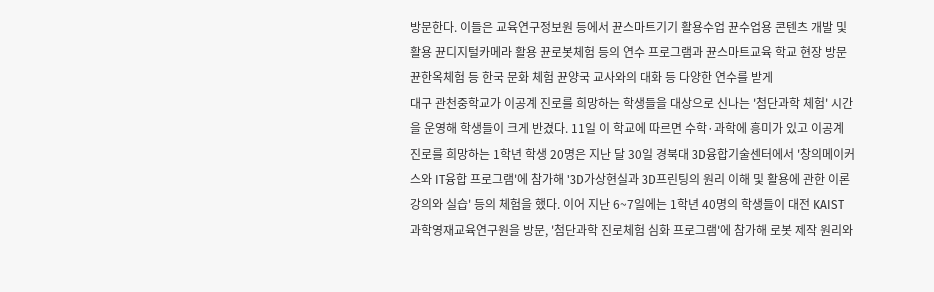방문한다. 이들은 교육연구정보원 등에서 뀬스마트기기 활용수업 뀬수업용 콘텐츠 개발 및 활용 뀬디지털카메라 활용 뀬로봇체험 등의 연수 프로그램과 뀬스마트교육 학교 현장 방문 뀬한옥체험 등 한국 문화 체험 뀬양국 교사와의 대화 등 다양한 연수를 받게
대구 관천중학교가 이공계 진로를 희망하는 학생들을 대상으로 신나는 '첨단과학 체험' 시간을 운영해 학생들이 크게 반겼다. 11일 이 학교에 따르면 수학·과학에 흥미가 있고 이공계 진로를 희망하는 1학년 학생 20명은 지난 달 30일 경북대 3D융합기술센터에서 '창의메이커스와 IT융합 프로그램'에 참가해 '3D가상현실과 3D프린팅의 원리 이해 및 활용에 관한 이론 강의와 실습' 등의 체험을 했다. 이어 지난 6~7일에는 1학년 40명의 학생들이 대전 KAIST 과학영재교육연구원을 방문, '첨단과학 진로체험 심화 프로그램'에 참가해 로봇 제작 원리와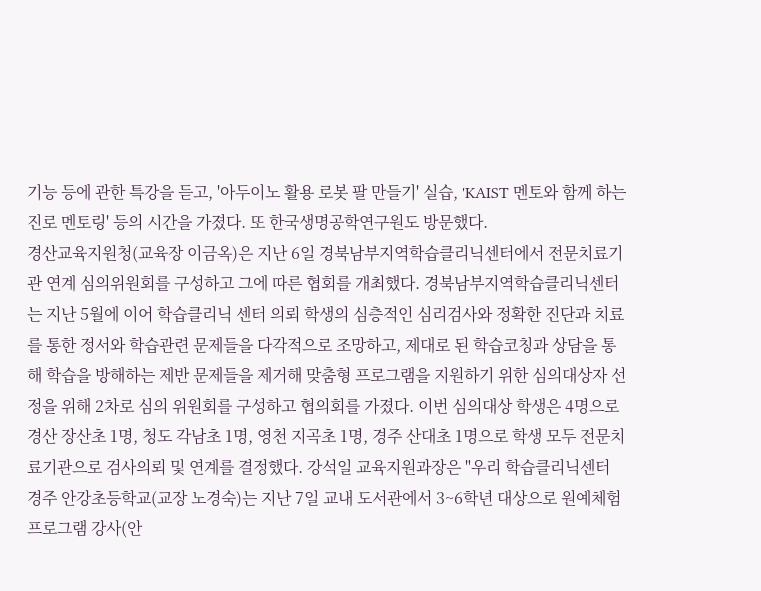기능 등에 관한 특강을 듣고, '아두이노 활용 로봇 팔 만들기' 실습, 'KAIST 멘토와 함께 하는 진로 멘토링' 등의 시간을 가졌다. 또 한국생명공학연구원도 방문했다.
경산교육지원청(교육장 이금옥)은 지난 6일 경북남부지역학습클리닉센터에서 전문치료기관 연계 심의위원회를 구성하고 그에 따른 협회를 개최했다. 경북남부지역학습클리닉센터는 지난 5월에 이어 학습클리닉 센터 의뢰 학생의 심층적인 심리검사와 정확한 진단과 치료를 통한 정서와 학습관련 문제들을 다각적으로 조망하고, 제대로 된 학습코칭과 상담을 통해 학습을 방해하는 제반 문제들을 제거해 맞춤형 프로그램을 지원하기 위한 심의대상자 선정을 위해 2차로 심의 위원회를 구성하고 협의회를 가졌다. 이번 심의대상 학생은 4명으로 경산 장산초 1명, 청도 각남초 1명, 영천 지곡초 1명, 경주 산대초 1명으로 학생 모두 전문치료기관으로 검사의뢰 및 연계를 결정했다. 강석일 교육지원과장은 "우리 학습클리닉센터
경주 안강초등학교(교장 노경숙)는 지난 7일 교내 도서관에서 3~6학년 대상으로 원예체험 프로그램 강사(안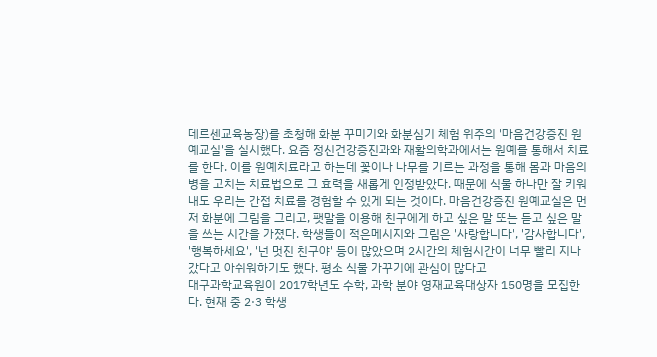데르센교육농장)를 초청해 화분 꾸미기와 화분심기 체험 위주의 '마음건강증진 원예교실'을 실시했다. 요즘 정신건강증진과와 재활의학과에서는 원예를 통해서 치료를 한다. 이를 원예치료라고 하는데 꽃이나 나무를 기르는 과정을 통해 몸과 마음의 병을 고치는 치료법으로 그 효력을 새롭게 인정받았다. 때문에 식물 하나만 잘 키워내도 우리는 간접 치료를 경험할 수 있게 되는 것이다. 마음건강증진 원예교실은 먼저 화분에 그림을 그리고, 팻말을 이용해 친구에게 하고 싶은 말 또는 듣고 싶은 말을 쓰는 시간을 가졌다. 학생들이 적은메시지와 그림은 '사랑합니다', '감사합니다', '행복하세요', '넌 멋진 친구야' 등이 많았으며 2시간의 체험시간이 너무 빨리 지나갔다고 아쉬워하기도 했다. 평소 식물 가꾸기에 관심이 많다고
대구과학교육원이 2017학년도 수학, 과학 분야 영재교육대상자 150명을 모집한다. 현재 중 2·3 학생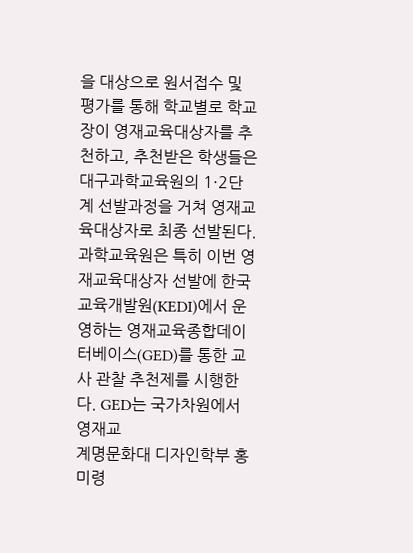을 대상으로 원서접수 및 평가를 통해 학교별로 학교장이 영재교육대상자를 추천하고, 추천받은 학생들은 대구과학교육원의 1·2단계 선발과정을 거쳐 영재교육대상자로 최종 선발된다. 과학교육원은 특히 이번 영재교육대상자 선발에 한국교육개발원(KEDI)에서 운영하는 영재교육종합데이터베이스(GED)를 통한 교사 관찰 추천제를 시행한다. GED는 국가차원에서 영재교
계명문화대 디자인학부 홍미령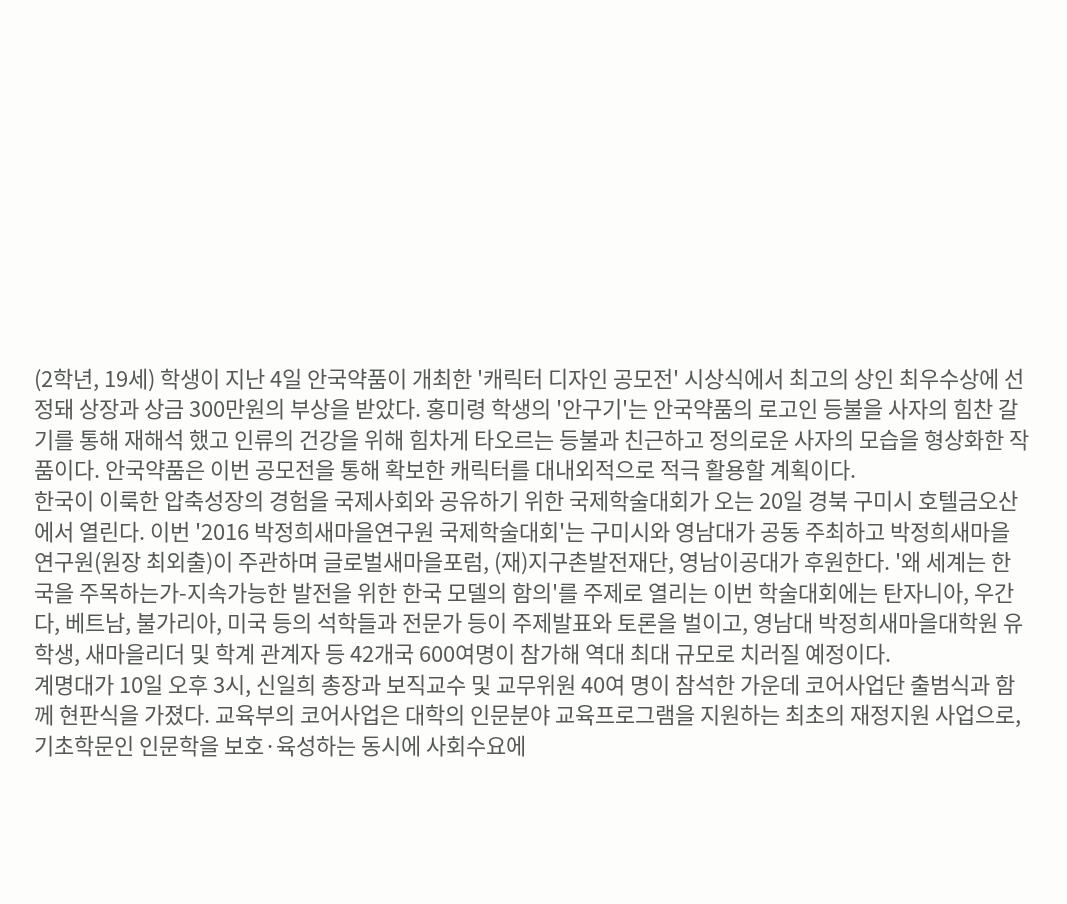(2학년, 19세) 학생이 지난 4일 안국약품이 개최한 '캐릭터 디자인 공모전' 시상식에서 최고의 상인 최우수상에 선정돼 상장과 상금 300만원의 부상을 받았다. 홍미령 학생의 '안구기'는 안국약품의 로고인 등불을 사자의 힘찬 갈기를 통해 재해석 했고 인류의 건강을 위해 힘차게 타오르는 등불과 친근하고 정의로운 사자의 모습을 형상화한 작품이다. 안국약품은 이번 공모전을 통해 확보한 캐릭터를 대내외적으로 적극 활용할 계획이다.
한국이 이룩한 압축성장의 경험을 국제사회와 공유하기 위한 국제학술대회가 오는 20일 경북 구미시 호텔금오산에서 열린다. 이번 '2016 박정희새마을연구원 국제학술대회'는 구미시와 영남대가 공동 주최하고 박정희새마을연구원(원장 최외출)이 주관하며 글로벌새마을포럼, (재)지구촌발전재단, 영남이공대가 후원한다. '왜 세계는 한국을 주목하는가-지속가능한 발전을 위한 한국 모델의 함의'를 주제로 열리는 이번 학술대회에는 탄자니아, 우간다, 베트남, 불가리아, 미국 등의 석학들과 전문가 등이 주제발표와 토론을 벌이고, 영남대 박정희새마을대학원 유학생, 새마을리더 및 학계 관계자 등 42개국 600여명이 참가해 역대 최대 규모로 치러질 예정이다.
계명대가 10일 오후 3시, 신일희 총장과 보직교수 및 교무위원 40여 명이 참석한 가운데 코어사업단 출범식과 함께 현판식을 가졌다. 교육부의 코어사업은 대학의 인문분야 교육프로그램을 지원하는 최초의 재정지원 사업으로, 기초학문인 인문학을 보호·육성하는 동시에 사회수요에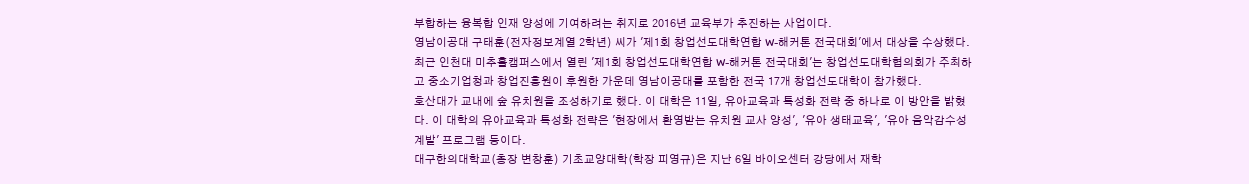부합하는 융복합 인재 양성에 기여하려는 취지로 2016년 교육부가 추진하는 사업이다.
영남이공대 구태훈(전자정보계열 2학년) 씨가 '제1회 창업선도대학연합 W-해커톤 전국대회'에서 대상을 수상했다. 최근 인천대 미추홀캠퍼스에서 열린 '제1회 창업선도대학연합 W-해커톤 전국대회'는 창업선도대학협의회가 주최하고 중소기업청과 창업진흥원이 후원한 가운데 영남이공대를 포함한 전국 17개 창업선도대학이 참가했다.
호산대가 교내에 숲 유치원을 조성하기로 했다. 이 대학은 11일, 유아교육과 특성화 전략 중 하나로 이 방안을 밝혔다. 이 대학의 유아교육과 특성화 전략은 '현장에서 환영받는 유치원 교사 양성', '유아 생태교육', '유아 음악감수성 계발' 프로그램 등이다.
대구한의대학교(총장 변창훈) 기초교양대학(학장 피영규)은 지난 6일 바이오센터 강당에서 재학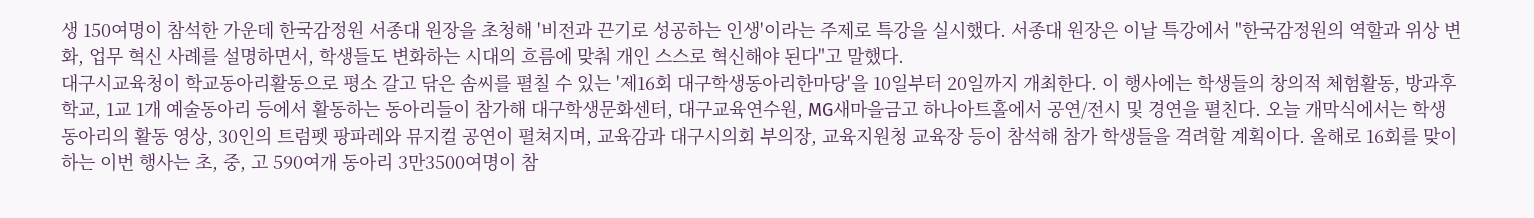생 150여명이 참석한 가운데 한국감정원 서종대 원장을 초청해 '비전과 끈기로 성공하는 인생'이라는 주제로 특강을 실시했다. 서종대 원장은 이날 특강에서 "한국감정원의 역할과 위상 변화, 업무 혁신 사례를 설명하면서, 학생들도 변화하는 시대의 흐름에 맞춰 개인 스스로 혁신해야 된다"고 말했다.
대구시교육청이 학교동아리활동으로 평소 갈고 닦은 솜씨를 펼칠 수 있는 '제16회 대구학생동아리한마당'을 10일부터 20일까지 개최한다. 이 행사에는 학생들의 창의적 체험활동, 방과후학교, 1교 1개 예술동아리 등에서 활동하는 동아리들이 참가해 대구학생문화센터, 대구교육연수원, MG새마을금고 하나아트홀에서 공연/전시 및 경연을 펼친다. 오늘 개막식에서는 학생 동아리의 활동 영상, 30인의 트럼펫 팡파레와 뮤지컬 공연이 펼쳐지며, 교육감과 대구시의회 부의장, 교육지원청 교육장 등이 참석해 참가 학생들을 격려할 계획이다. 올해로 16회를 맞이하는 이번 행사는 초, 중, 고 590여개 동아리 3만3500여명이 참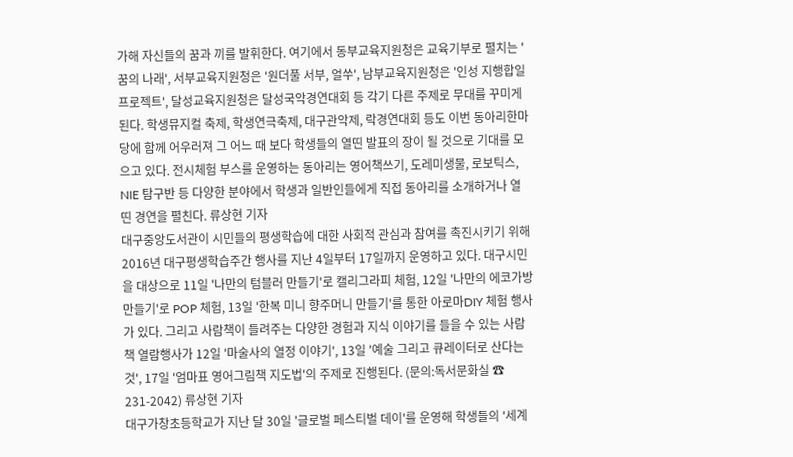가해 자신들의 꿈과 끼를 발휘한다. 여기에서 동부교육지원청은 교육기부로 펼치는 '꿈의 나래', 서부교육지원청은 '원더풀 서부, 얼쑤', 남부교육지원청은 '인성 지행합일 프로젝트', 달성교육지원청은 달성국악경연대회 등 각기 다른 주제로 무대를 꾸미게 된다. 학생뮤지컬 축제, 학생연극축제, 대구관악제, 락경연대회 등도 이번 동아리한마당에 함께 어우러져 그 어느 때 보다 학생들의 열띤 발표의 장이 될 것으로 기대를 모으고 있다. 전시체험 부스를 운영하는 동아리는 영어책쓰기, 도레미생물, 로보틱스, NIE 탐구반 등 다양한 분야에서 학생과 일반인들에게 직접 동아리를 소개하거나 열띤 경연을 펼친다. 류상현 기자
대구중앙도서관이 시민들의 평생학습에 대한 사회적 관심과 참여를 촉진시키기 위해 2016년 대구평생학습주간 행사를 지난 4일부터 17일까지 운영하고 있다. 대구시민을 대상으로 11일 '나만의 텀블러 만들기'로 캘리그라피 체험, 12일 '나만의 에코가방 만들기'로 POP 체험, 13일 '한복 미니 향주머니 만들기'를 통한 아로마DIY 체험 행사가 있다. 그리고 사람책이 들려주는 다양한 경험과 지식 이야기를 들을 수 있는 사람책 열람행사가 12일 '마술사의 열정 이야기', 13일 '예술 그리고 큐레이터로 산다는 것', 17일 '엄마표 영어그림책 지도법'의 주제로 진행된다. (문의:독서문화실 ☎ 231-2042) 류상현 기자
대구가창초등학교가 지난 달 30일 '글로벌 페스티벌 데이'를 운영해 학생들의 '세계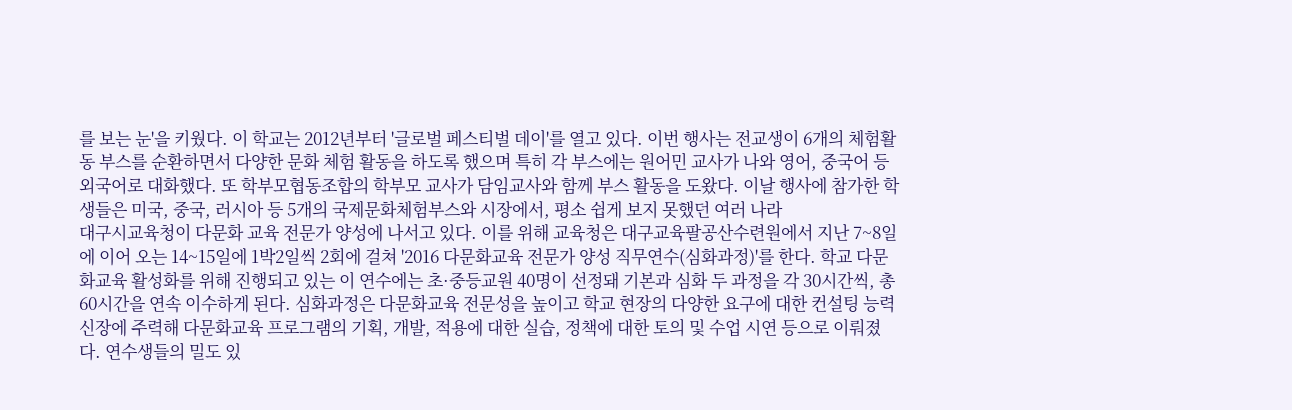를 보는 눈'을 키웠다. 이 학교는 2012년부터 '글로벌 페스티벌 데이'를 열고 있다. 이번 행사는 전교생이 6개의 체험활동 부스를 순환하면서 다양한 문화 체험 활동을 하도록 했으며 특히 각 부스에는 원어민 교사가 나와 영어, 중국어 등 외국어로 대화했다. 또 학부모협동조합의 학부모 교사가 담임교사와 함께 부스 활동을 도왔다. 이날 행사에 참가한 학생들은 미국, 중국, 러시아 등 5개의 국제문화체험부스와 시장에서, 평소 쉽게 보지 못했던 여러 나라
대구시교육청이 다문화 교육 전문가 양성에 나서고 있다. 이를 위해 교육청은 대구교육팔공산수련원에서 지난 7~8일에 이어 오는 14~15일에 1박2일씩 2회에 걸쳐 '2016 다문화교육 전문가 양성 직무연수(심화과정)'를 한다. 학교 다문화교육 활성화를 위해 진행되고 있는 이 연수에는 초·중등교원 40명이 선정돼 기본과 심화 두 과정을 각 30시간씩, 총 60시간을 연속 이수하게 된다. 심화과정은 다문화교육 전문성을 높이고 학교 현장의 다양한 요구에 대한 컨설팅 능력 신장에 주력해 다문화교육 프로그램의 기획, 개발, 적용에 대한 실습, 정책에 대한 토의 및 수업 시연 등으로 이뤄졌다. 연수생들의 밀도 있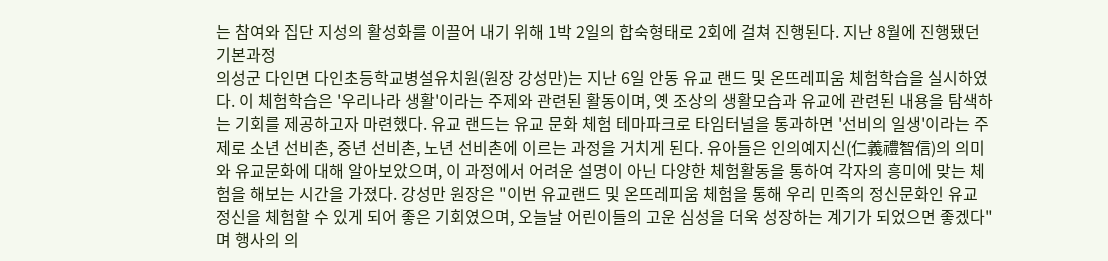는 참여와 집단 지성의 활성화를 이끌어 내기 위해 1박 2일의 합숙형태로 2회에 걸쳐 진행된다. 지난 8월에 진행됐던 기본과정
의성군 다인면 다인초등학교병설유치원(원장 강성만)는 지난 6일 안동 유교 랜드 및 온뜨레피움 체험학습을 실시하였다. 이 체험학습은 '우리나라 생활'이라는 주제와 관련된 활동이며, 옛 조상의 생활모습과 유교에 관련된 내용을 탐색하는 기회를 제공하고자 마련했다. 유교 랜드는 유교 문화 체험 테마파크로 타임터널을 통과하면 '선비의 일생'이라는 주제로 소년 선비촌, 중년 선비촌, 노년 선비촌에 이르는 과정을 거치게 된다. 유아들은 인의예지신(仁義禮智信)의 의미와 유교문화에 대해 알아보았으며, 이 과정에서 어려운 설명이 아닌 다양한 체험활동을 통하여 각자의 흥미에 맞는 체험을 해보는 시간을 가졌다. 강성만 원장은 "이번 유교랜드 및 온뜨레피움 체험을 통해 우리 민족의 정신문화인 유교 정신을 체험할 수 있게 되어 좋은 기회였으며, 오늘날 어린이들의 고운 심성을 더욱 성장하는 계기가 되었으면 좋겠다"며 행사의 의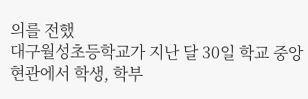의를 전했
대구월성초등학교가 지난 달 30일 학교 중앙 현관에서 학생, 학부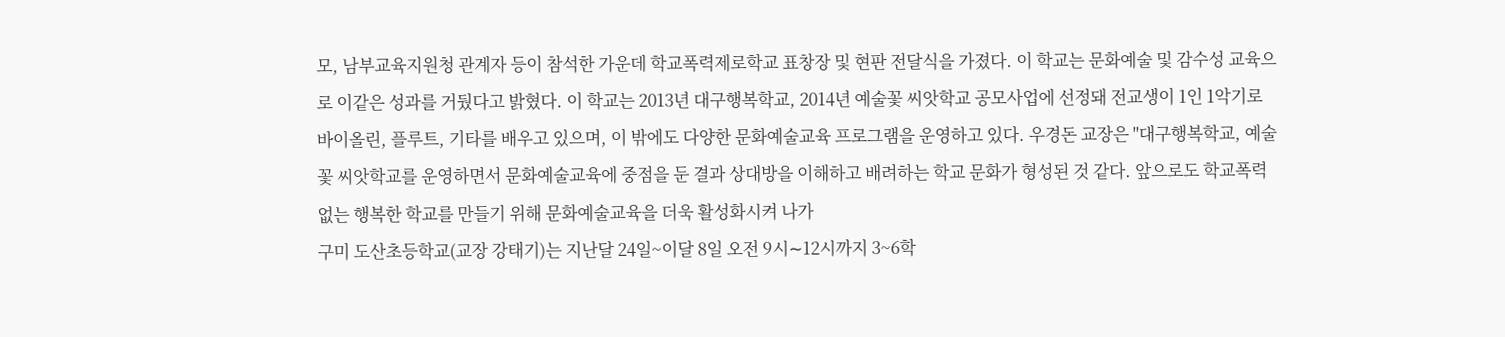모, 남부교육지원청 관계자 등이 참석한 가운데 학교폭력제로학교 표창장 및 현판 전달식을 가졌다. 이 학교는 문화예술 및 감수성 교육으로 이같은 성과를 거뒀다고 밝혔다. 이 학교는 2013년 대구행복학교, 2014년 예술꽃 씨앗학교 공모사업에 선정돼 전교생이 1인 1악기로 바이올린, 플루트, 기타를 배우고 있으며, 이 밖에도 다양한 문화예술교육 프로그램을 운영하고 있다. 우경돈 교장은 "대구행복학교, 예술꽃 씨앗학교를 운영하면서 문화예술교육에 중점을 둔 결과 상대방을 이해하고 배려하는 학교 문화가 형성된 것 같다. 앞으로도 학교폭력 없는 행복한 학교를 만들기 위해 문화예술교육을 더욱 활성화시켜 나가
구미 도산초등학교(교장 강태기)는 지난달 24일~이달 8일 오전 9시∼12시까지 3~6학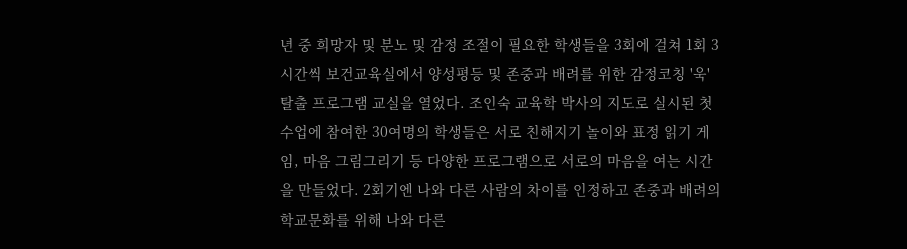년 중 희망자 및 분노 및 감정 조절이 필요한 학생들을 3회에 걸쳐 1회 3시간씩 보건교육실에서 양성평등 및 존중과 배려를 위한 감정코칭 '욱' 탈출 프로그램 교실을 열었다. 조인숙 교육학 박사의 지도로 실시된 첫 수업에 참여한 30여명의 학생들은 서로 친해지기 놀이와 표정 읽기 게임, 마음 그림그리기 등 다양한 프로그램으로 서로의 마음을 여는 시간을 만들었다. 2회기엔 나와 다른 사람의 차이를 인정하고 존중과 배려의 학교문화를 위해 나와 다른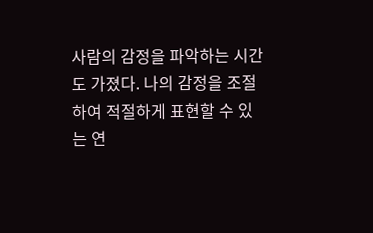사람의 감정을 파악하는 시간도 가졌다. 나의 감정을 조절하여 적절하게 표현할 수 있는 연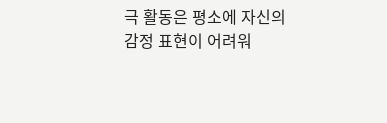극 활동은 평소에 자신의 감정 표현이 어려워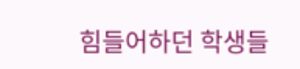힘들어하던 학생들